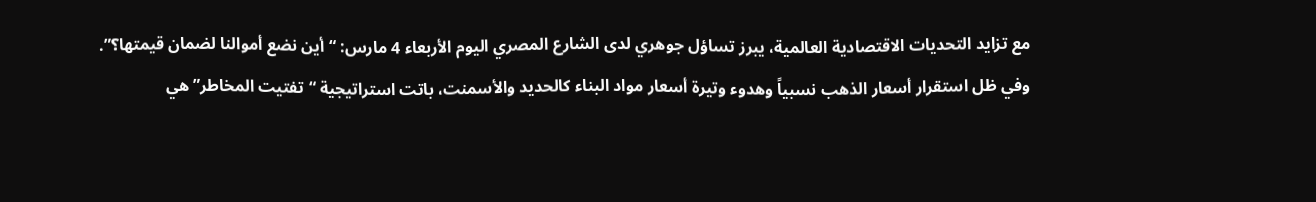مع تزايد التحديات الاقتصادية العالمية، يبرز تساؤل جوهري لدى الشارع المصري اليوم الأربعاء 4 مارس: “أين نضع أموالنا لضمان قيمتها؟”.
وفي ظل استقرار أسعار الذهب نسبياً وهدوء وتيرة أسعار مواد البناء كالحديد والأسمنت، باتت استراتيجية “تفتيت المخاطر” هي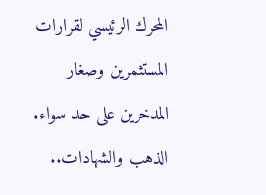المحرك الرئيسي لقرارات المستثمرين وصغار المدخرين على حد سواء.
الذهب والشهادات..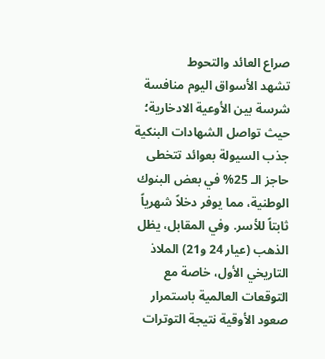صراع العائد والتحوط
تشهد الأسواق اليوم منافسة شرسة بين الأوعية الادخارية؛ حيث تواصل الشهادات البنكية جذب السيولة بعوائد تتخطى حاجز الـ 25% في بعض البنوك الوطنية، مما يوفر دخلاً شهرياً ثابتاً للأسر. وفي المقابل، يظل الذهب (عيار 24 و21) الملاذ التاريخي الأول، خاصة مع التوقعات العالمية باستمرار صعود الأوقية نتيجة التوترات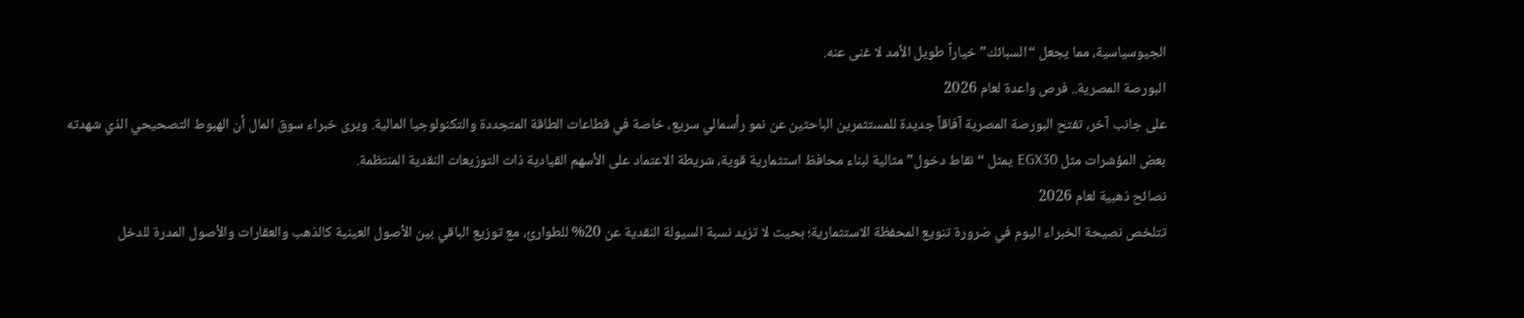الجيوسياسية، مما يجعل “السبائك” خياراً طويل الأمد لا غنى عنه.
البورصة المصرية.. فرص واعدة لعام 2026
على جانب آخر، تفتح البورصة المصرية آفاقاً جديدة للمستثمرين الباحثين عن نمو رأسمالي سريع، خاصة في قطاعات الطاقة المتجددة والتكنولوجيا المالية. ويرى خبراء سوق المال أن الهبوط التصحيحي الذي شهدته بعض المؤشرات مثل EGX30 يمثل “نقاط دخول” مثالية لبناء محافظ استثمارية قوية، شريطة الاعتماد على الأسهم القيادية ذات التوزيعات النقدية المنتظمة.
نصائح ذهبية لعام 2026
تتلخص نصيحة الخبراء اليوم في ضرورة تنويع المحفظة الاستثمارية؛ بحيث لا تزيد نسبة السيولة النقدية عن 20% للطوارئ، مع توزيع الباقي بين الأصول العينية كالذهب والعقارات والأصول المدرة للدخل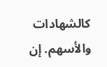كالشهادات والأسهم. إن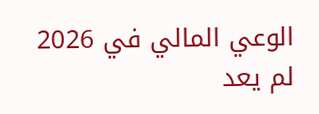الوعي المالي في 2026 لم يعد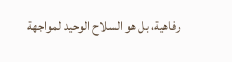رفاهية، بل هو السلاح الوحيد لمواجهة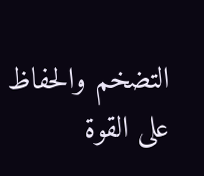التضخم والحفاظ على القوة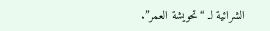الشرائية لـ “تحويشة العمر”.